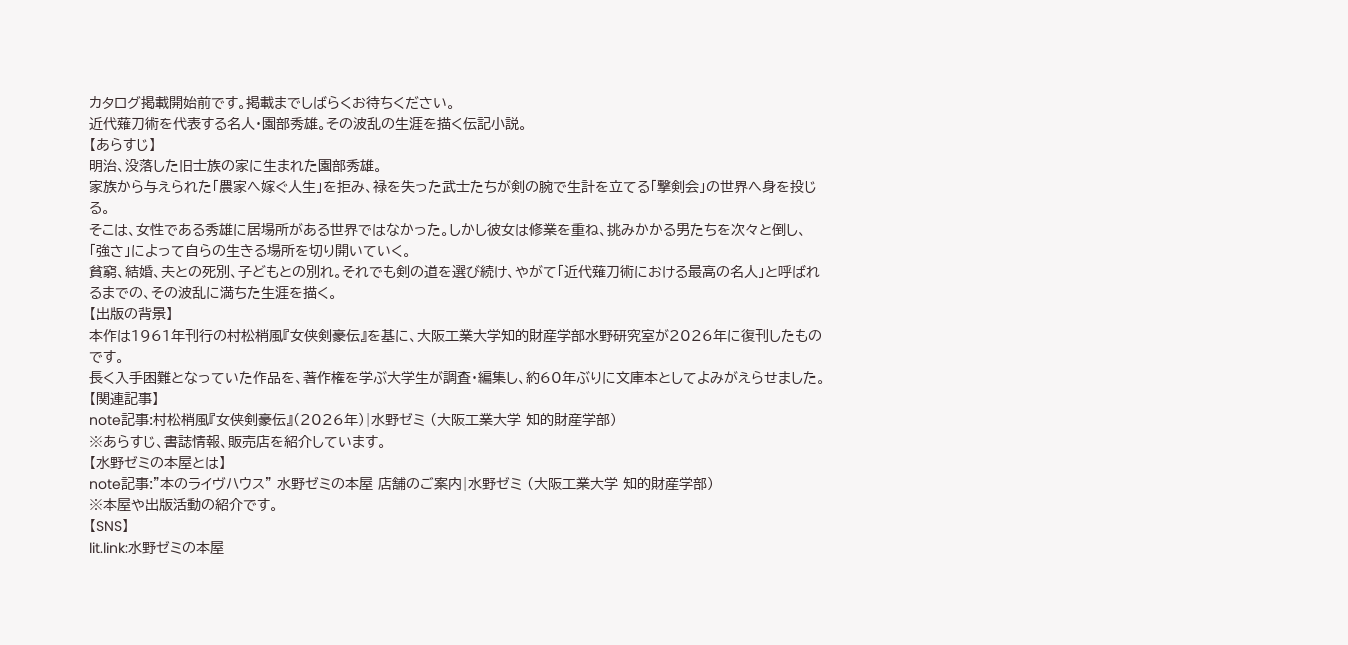カタログ掲載開始前です。掲載までしばらくお待ちください。
近代薙刀術を代表する名人・園部秀雄。その波乱の生涯を描く伝記小説。
【あらすじ】
明治、没落した旧士族の家に生まれた園部秀雄。
家族から与えられた「農家へ嫁ぐ人生」を拒み、禄を失った武士たちが剣の腕で生計を立てる「撃剣会」の世界へ身を投じる。
そこは、女性である秀雄に居場所がある世界ではなかった。しかし彼女は修業を重ね、挑みかかる男たちを次々と倒し、「強さ」によって自らの生きる場所を切り開いていく。
貧窮、結婚、夫との死別、子どもとの別れ。それでも剣の道を選び続け、やがて「近代薙刀術における最高の名人」と呼ばれるまでの、その波乱に満ちた生涯を描く。
【出版の背景】
本作は1961年刊行の村松梢風『女侠剣豪伝』を基に、大阪工業大学知的財産学部水野研究室が2026年に復刊したものです。
長く入手困難となっていた作品を、著作権を学ぶ大学生が調査・編集し、約60年ぶりに文庫本としてよみがえらせました。
【関連記事】
note記事:村松梢風『女侠剣豪伝』(2026年)|水野ゼミ (大阪工業大学 知的財産学部)
※あらすじ、書誌情報、販売店を紹介しています。
【水野ゼミの本屋とは】
note記事:”本のライヴハウス” 水野ゼミの本屋 店舗のご案内|水野ゼミ (大阪工業大学 知的財産学部)
※本屋や出版活動の紹介です。
【SNS】
lit.link:水野ゼミの本屋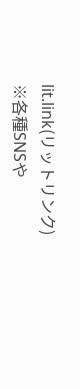lit.link(リットリンク)
※各種SNSや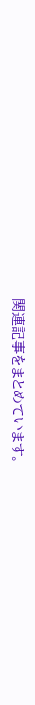関連記事をまとめています。